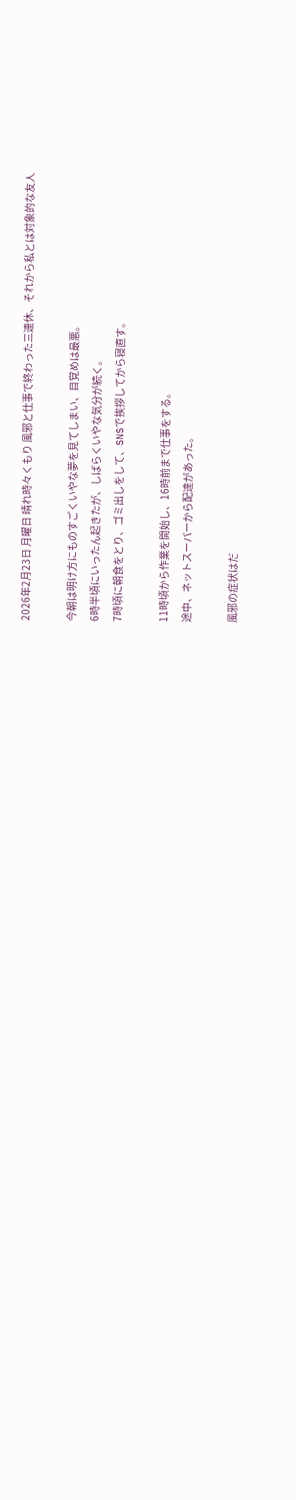2026年2月23日 月曜日 晴れ時々くもり 風邪と仕事で終わった三連休、それから私とは対象的な友人

今朝は明け方にものすごくいやな夢を見てしまい、目覚めは最悪。
6時半頃にいったん起きたが、しばらくいやな気分が続く。
7時頃に朝食をとり、ゴミ出しをして、SNSで挨拶してから寝直す。

11時頃から作業を開始し、16時前まで仕事をする。
途中、ネットスーパーから配達があった。

風邪の症状はだ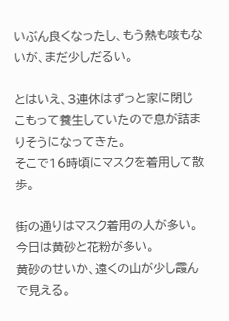いぶん良くなったし、もう熱も咳もないが、まだ少しだるい。

とはいえ、3連休はずっと家に閉じこもって養生していたので息が詰まりそうになってきた。
そこで16時頃にマスクを着用して散歩。

街の通りはマスク着用の人が多い。
今日は黄砂と花粉が多い。
黄砂のせいか、遠くの山が少し霞んで見える。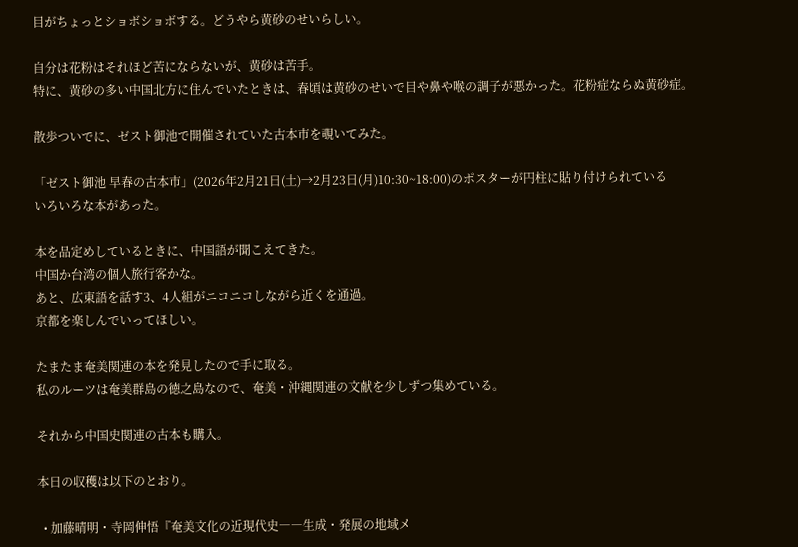目がちょっとショボショボする。どうやら黄砂のせいらしい。

自分は花粉はそれほど苦にならないが、黄砂は苦手。
特に、黄砂の多い中国北方に住んでいたときは、春頃は黄砂のせいで目や鼻や喉の調子が悪かった。花粉症ならぬ黄砂症。

散歩ついでに、ゼスト御池で開催されていた古本市を覗いてみた。

「ゼスト御池 早春の古本市」(2026年2月21日(土)→2月23日(月)10:30~18:00)のポスターが円柱に貼り付けられている
いろいろな本があった。

本を品定めしているときに、中国語が聞こえてきた。
中国か台湾の個人旅行客かな。
あと、広東語を話す3、4人組がニコニコしながら近くを通過。
京都を楽しんでいってほしい。

たまたま奄美関連の本を発見したので手に取る。
私のルーツは奄美群島の徳之島なので、奄美・沖縄関連の文献を少しずつ集めている。

それから中国史関連の古本も購入。

本日の収穫は以下のとおり。

  • 加藤晴明・寺岡伸悟『奄美文化の近現代史――生成・発展の地域メ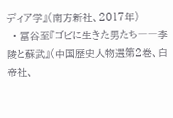ディア学』(南方新社、2017年)
  • 冨谷至『ゴビに生きた男たち――李陵と蘇武』(中国歴史人物選第2巻、白帝社、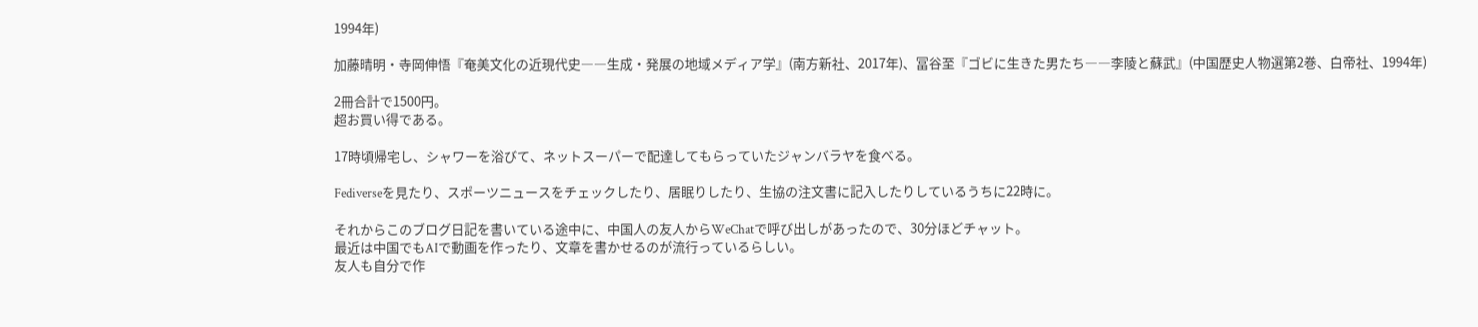1994年)

加藤晴明・寺岡伸悟『奄美文化の近現代史――生成・発展の地域メディア学』(南方新社、2017年)、冨谷至『ゴビに生きた男たち――李陵と蘇武』(中国歴史人物選第2巻、白帝社、1994年)

2冊合計で1500円。
超お買い得である。

17時頃帰宅し、シャワーを浴びて、ネットスーパーで配達してもらっていたジャンバラヤを食べる。

Fediverseを見たり、スポーツニュースをチェックしたり、居眠りしたり、生協の注文書に記入したりしているうちに22時に。

それからこのブログ日記を書いている途中に、中国人の友人からWeChatで呼び出しがあったので、30分ほどチャット。
最近は中国でもAIで動画を作ったり、文章を書かせるのが流行っているらしい。
友人も自分で作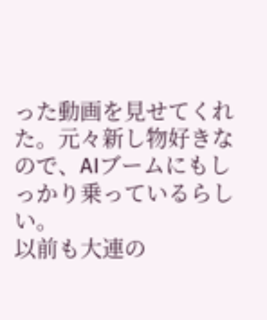った動画を見せてくれた。元々新し物好きなので、AIブームにもしっかり乗っているらしい。
以前も大連の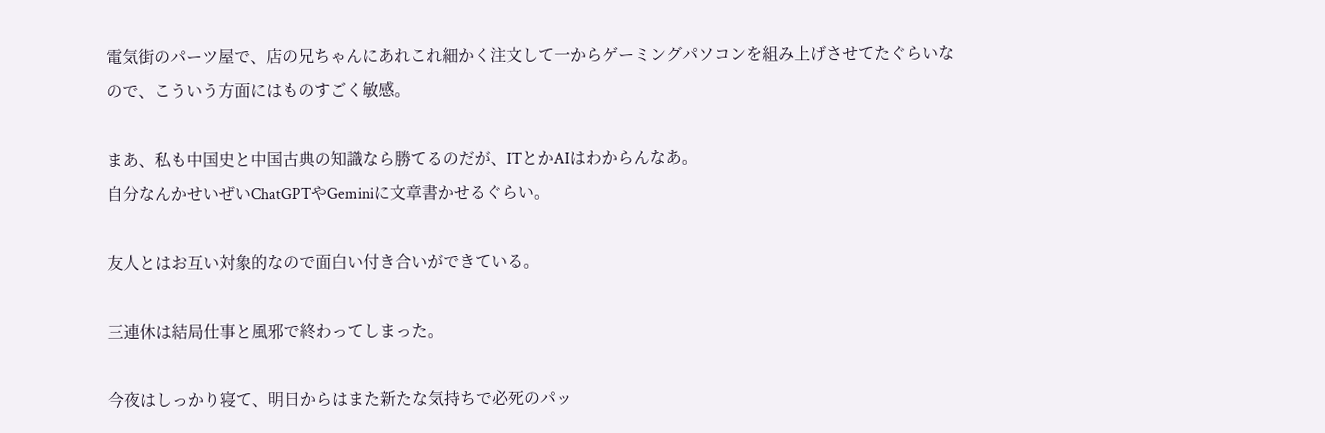電気街のパーツ屋で、店の兄ちゃんにあれこれ細かく注文して一からゲーミングパソコンを組み上げさせてたぐらいなので、こういう方面にはものすごく敏感。

まあ、私も中国史と中国古典の知識なら勝てるのだが、ITとかAIはわからんなあ。
自分なんかせいぜいChatGPTやGeminiに文章書かせるぐらい。

友人とはお互い対象的なので面白い付き合いができている。

三連休は結局仕事と風邪で終わってしまった。

今夜はしっかり寝て、明日からはまた新たな気持ちで必死のパッ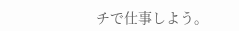チで仕事しよう。